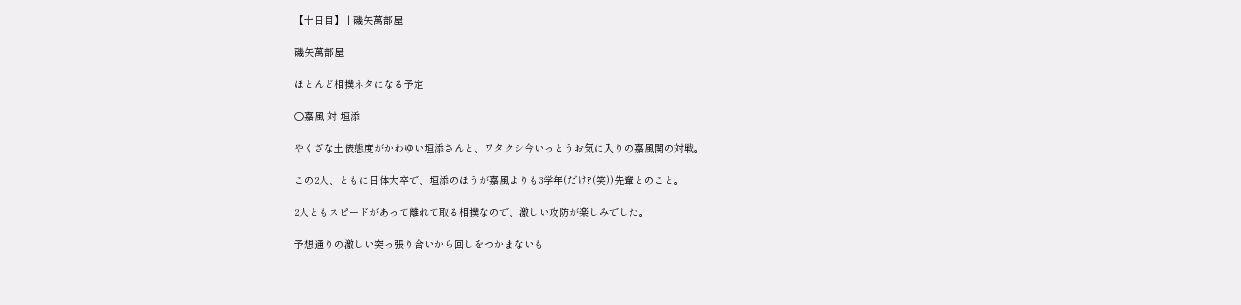【十日目】 | 磯矢萬部屋

磯矢萬部屋

ほとんど相撲ネタになる予定

○嘉風 対 垣添

やくざな土俵態度がかわゆい垣添さんと、ワタクシ今いっとうお気に入りの嘉風関の対戦。

この2人、ともに日体大卒で、垣添のほうが嘉風よりも3学年(だけ?(笑))先輩とのこと。

2人ともスピードがあって離れて取る相撲なので、激しい攻防が楽しみでした。

予想通りの激しい突っ張り合いから回しをつかまないも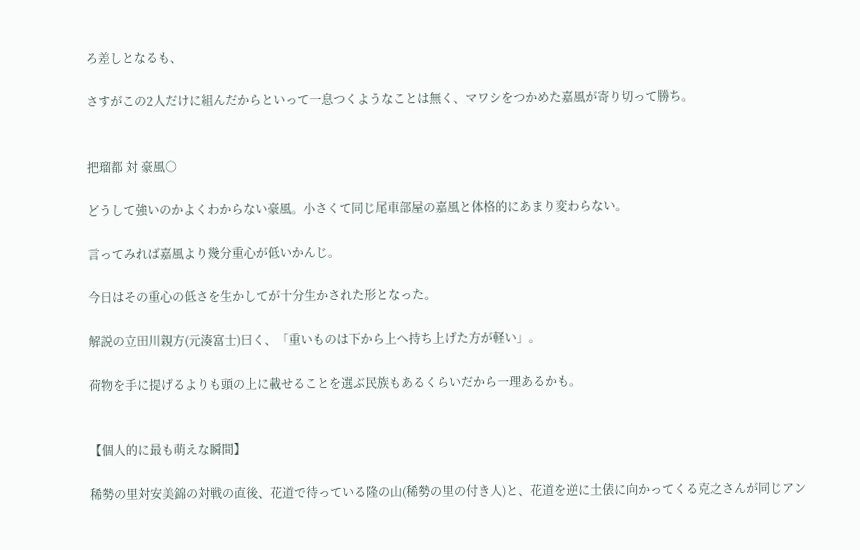ろ差しとなるも、

さすがこの2人だけに組んだからといって一息つくようなことは無く、マワシをつかめた嘉風が寄り切って勝ち。


把瑠都 対 豪風○

どうして強いのかよくわからない豪風。小さくて同じ尾車部屋の嘉風と体格的にあまり変わらない。

言ってみれば嘉風より幾分重心が低いかんじ。

今日はその重心の低さを生かしてが十分生かされた形となった。

解説の立田川親方(元湊富士)曰く、「重いものは下から上へ持ち上げた方が軽い」。

荷物を手に提げるよりも頭の上に載せることを選ぶ民族もあるくらいだから一理あるかも。


【個人的に最も萌えな瞬間】

稀勢の里対安美錦の対戦の直後、花道で待っている隆の山(稀勢の里の付き人)と、花道を逆に土俵に向かってくる克之さんが同じアン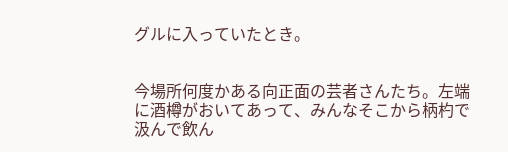グルに入っていたとき。


今場所何度かある向正面の芸者さんたち。左端に酒樽がおいてあって、みんなそこから柄杓で汲んで飲ん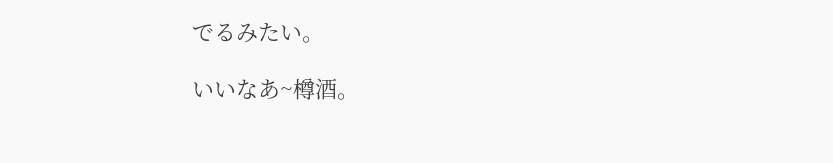でるみたい。

いいなあ~樽酒。